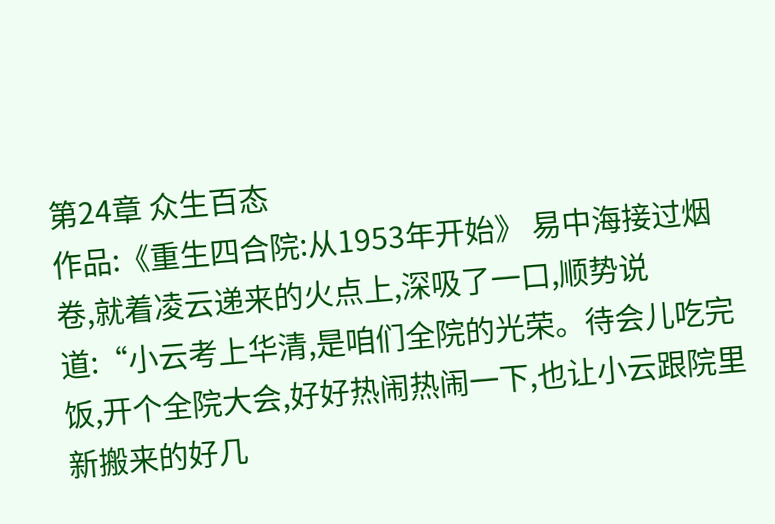第24章 众生百态
作品:《重生四合院:从1953年开始》 易中海接过烟卷,就着凌云递来的火点上,深吸了一口,顺势说道:“小云考上华清,是咱们全院的光荣。待会儿吃完饭,开个全院大会,好好热闹热闹一下,也让小云跟院里新搬来的好几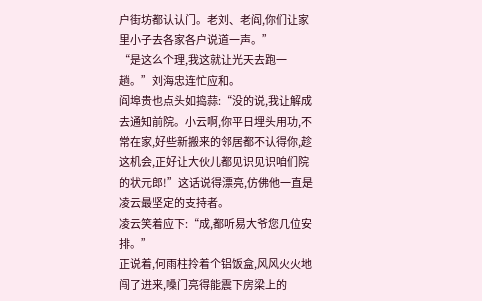户街坊都认认门。老刘、老阎,你们让家里小子去各家各户说道一声。”
“是这么个理,我这就让光天去跑一趟。”刘海忠连忙应和。
阎埠贵也点头如捣蒜:“没的说,我让解成去通知前院。小云啊,你平日埋头用功,不常在家,好些新搬来的邻居都不认得你,趁这机会,正好让大伙儿都见识见识咱们院的状元郎!”这话说得漂亮,仿佛他一直是凌云最坚定的支持者。
凌云笑着应下:“成,都听易大爷您几位安排。”
正说着,何雨柱拎着个铝饭盒,风风火火地闯了进来,嗓门亮得能震下房梁上的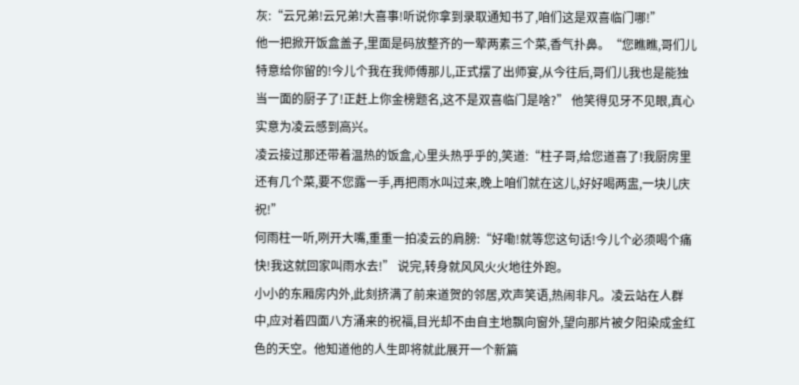灰:“云兄弟!云兄弟!大喜事!听说你拿到录取通知书了,咱们这是双喜临门哪!”
他一把掀开饭盒盖子,里面是码放整齐的一荤两素三个菜,香气扑鼻。“您瞧瞧,哥们儿特意给你留的!今儿个我在我师傅那儿,正式摆了出师宴,从今往后,哥们儿我也是能独当一面的厨子了!正赶上你金榜题名,这不是双喜临门是啥?” 他笑得见牙不见眼,真心实意为凌云感到高兴。
凌云接过那还带着温热的饭盒,心里头热乎乎的,笑道:“柱子哥,给您道喜了!我厨房里还有几个菜,要不您露一手,再把雨水叫过来,晚上咱们就在这儿,好好喝两盅,一块儿庆祝!”
何雨柱一听,咧开大嘴,重重一拍凌云的肩膀:“好嘞!就等您这句话!今儿个必须喝个痛快!我这就回家叫雨水去!” 说完,转身就风风火火地往外跑。
小小的东厢房内外,此刻挤满了前来道贺的邻居,欢声笑语,热闹非凡。凌云站在人群中,应对着四面八方涌来的祝福,目光却不由自主地飘向窗外,望向那片被夕阳染成金红色的天空。他知道他的人生即将就此展开一个新篇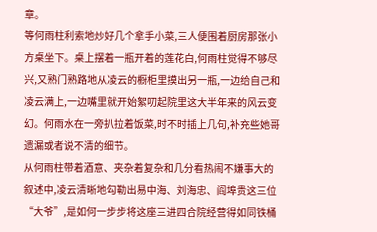章。
等何雨柱利索地炒好几个拿手小菜,三人便围着厨房那张小方桌坐下。桌上摆着一瓶开着的莲花白,何雨柱觉得不够尽兴,又熟门熟路地从凌云的橱柜里摸出另一瓶,一边给自己和凌云满上,一边嘴里就开始絮叨起院里这大半年来的风云变幻。何雨水在一旁扒拉着饭菜,时不时插上几句,补充些她哥遗漏或者说不清的细节。
从何雨柱带着酒意、夹杂着复杂和几分看热闹不嫌事大的叙述中,凌云清晰地勾勒出易中海、刘海忠、阎埠贵这三位“大爷”,是如何一步步将这座三进四合院经营得如同铁桶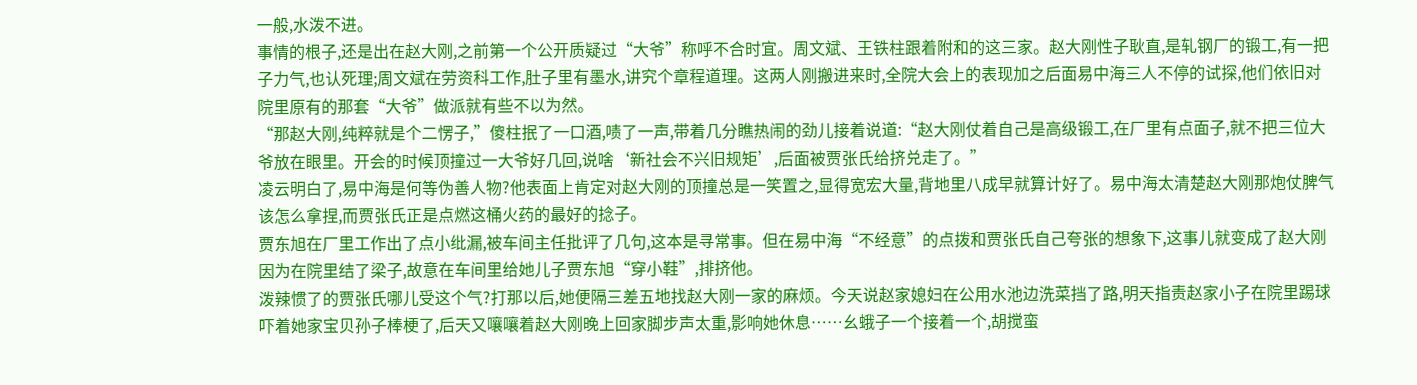一般,水泼不进。
事情的根子,还是出在赵大刚,之前第一个公开质疑过“大爷”称呼不合时宜。周文斌、王铁柱跟着附和的这三家。赵大刚性子耿直,是轧钢厂的锻工,有一把子力气,也认死理;周文斌在劳资科工作,肚子里有墨水,讲究个章程道理。这两人刚搬进来时,全院大会上的表现加之后面易中海三人不停的试探,他们依旧对院里原有的那套“大爷”做派就有些不以为然。
“那赵大刚,纯粹就是个二愣子,”傻柱抿了一口酒,啧了一声,带着几分瞧热闹的劲儿接着说道:“赵大刚仗着自己是高级锻工,在厂里有点面子,就不把三位大爷放在眼里。开会的时候顶撞过一大爷好几回,说啥‘新社会不兴旧规矩’,后面被贾张氏给挤兑走了。”
凌云明白了,易中海是何等伪善人物?他表面上肯定对赵大刚的顶撞总是一笑置之,显得宽宏大量,背地里八成早就算计好了。易中海太清楚赵大刚那炮仗脾气该怎么拿捏,而贾张氏正是点燃这桶火药的最好的捻子。
贾东旭在厂里工作出了点小纰漏,被车间主任批评了几句,这本是寻常事。但在易中海“不经意”的点拨和贾张氏自己夸张的想象下,这事儿就变成了赵大刚因为在院里结了梁子,故意在车间里给她儿子贾东旭“穿小鞋”,排挤他。
泼辣惯了的贾张氏哪儿受这个气?打那以后,她便隔三差五地找赵大刚一家的麻烦。今天说赵家媳妇在公用水池边洗菜挡了路,明天指责赵家小子在院里踢球吓着她家宝贝孙子棒梗了,后天又嚷嚷着赵大刚晚上回家脚步声太重,影响她休息……幺蛾子一个接着一个,胡搅蛮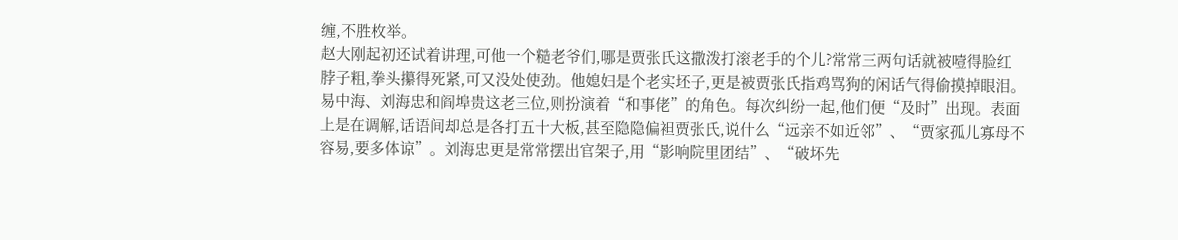缠,不胜枚举。
赵大刚起初还试着讲理,可他一个糙老爷们,哪是贾张氏这撒泼打滚老手的个儿?常常三两句话就被噎得脸红脖子粗,拳头攥得死紧,可又没处使劲。他媳妇是个老实坯子,更是被贾张氏指鸡骂狗的闲话气得偷摸掉眼泪。
易中海、刘海忠和阎埠贵这老三位,则扮演着“和事佬”的角色。每次纠纷一起,他们便“及时”出现。表面上是在调解,话语间却总是各打五十大板,甚至隐隐偏袒贾张氏,说什么“远亲不如近邻”、“贾家孤儿寡母不容易,要多体谅”。刘海忠更是常常摆出官架子,用“影响院里团结”、“破坏先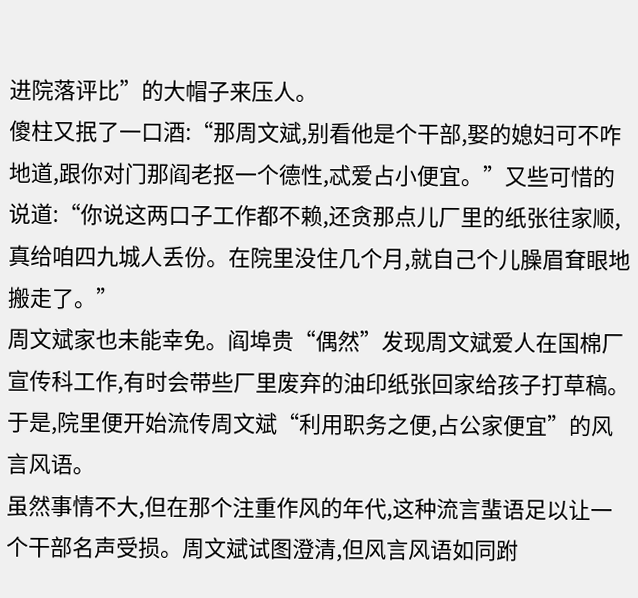进院落评比”的大帽子来压人。
傻柱又抿了一口酒:“那周文斌,别看他是个干部,娶的媳妇可不咋地道,跟你对门那阎老抠一个德性,忒爱占小便宜。”又些可惜的说道:“你说这两口子工作都不赖,还贪那点儿厂里的纸张往家顺,真给咱四九城人丢份。在院里没住几个月,就自己个儿臊眉耷眼地搬走了。”
周文斌家也未能幸免。阎埠贵“偶然”发现周文斌爱人在国棉厂宣传科工作,有时会带些厂里废弃的油印纸张回家给孩子打草稿。于是,院里便开始流传周文斌“利用职务之便,占公家便宜”的风言风语。
虽然事情不大,但在那个注重作风的年代,这种流言蜚语足以让一个干部名声受损。周文斌试图澄清,但风言风语如同跗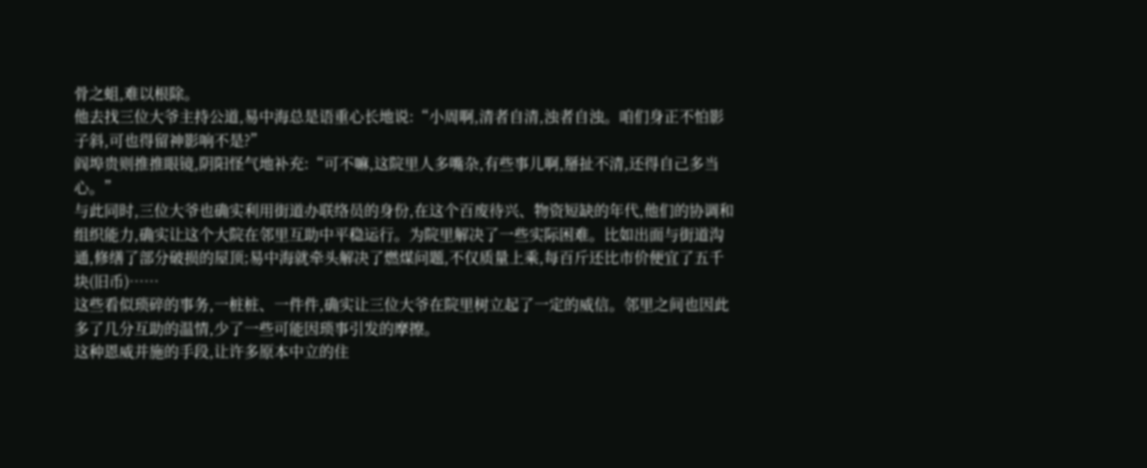骨之蛆,难以根除。
他去找三位大爷主持公道,易中海总是语重心长地说:“小周啊,清者自清,浊者自浊。咱们身正不怕影子斜,可也得留神影响不是?”
阎埠贵则推推眼镜,阴阳怪气地补充:“可不嘛,这院里人多嘴杂,有些事儿啊,掰扯不清,还得自己多当心。”
与此同时,三位大爷也确实利用街道办联络员的身份,在这个百废待兴、物资短缺的年代,他们的协调和组织能力,确实让这个大院在邻里互助中平稳运行。为院里解决了一些实际困难。比如出面与街道沟通,修缮了部分破损的屋顶;易中海就牵头解决了燃煤问题,不仅质量上乘,每百斤还比市价便宜了五千块(旧币)……
这些看似琐碎的事务,一桩桩、一件件,确实让三位大爷在院里树立起了一定的威信。邻里之间也因此多了几分互助的温情,少了一些可能因琐事引发的摩擦。
这种恩威并施的手段,让许多原本中立的住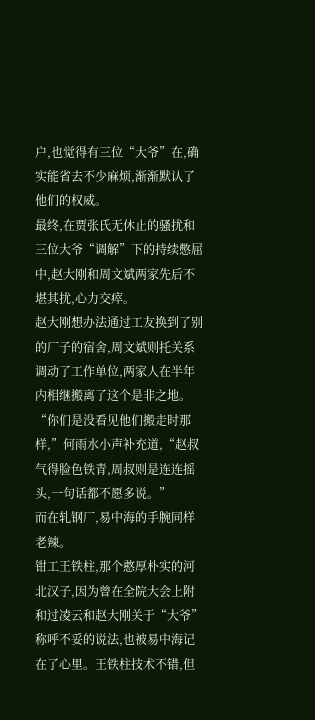户,也觉得有三位“大爷”在,确实能省去不少麻烦,渐渐默认了他们的权威。
最终,在贾张氏无休止的骚扰和三位大爷“调解”下的持续憋屈中,赵大刚和周文斌两家先后不堪其扰,心力交瘁。
赵大刚想办法通过工友换到了别的厂子的宿舍,周文斌则托关系调动了工作单位,两家人在半年内相继搬离了这个是非之地。
“你们是没看见他们搬走时那样,”何雨水小声补充道,“赵叔气得脸色铁青,周叔则是连连摇头,一句话都不愿多说。”
而在轧钢厂,易中海的手腕同样老辣。
钳工王铁柱,那个憨厚朴实的河北汉子,因为曾在全院大会上附和过凌云和赵大刚关于“大爷”称呼不妥的说法,也被易中海记在了心里。王铁柱技术不错,但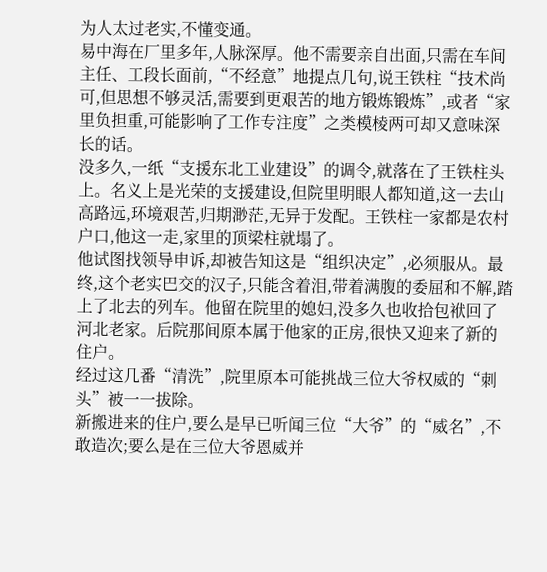为人太过老实,不懂变通。
易中海在厂里多年,人脉深厚。他不需要亲自出面,只需在车间主任、工段长面前,“不经意”地提点几句,说王铁柱“技术尚可,但思想不够灵活,需要到更艰苦的地方锻炼锻炼”,或者“家里负担重,可能影响了工作专注度”之类模棱两可却又意味深长的话。
没多久,一纸“支援东北工业建设”的调令,就落在了王铁柱头上。名义上是光荣的支援建设,但院里明眼人都知道,这一去山高路远,环境艰苦,归期渺茫,无异于发配。王铁柱一家都是农村户口,他这一走,家里的顶梁柱就塌了。
他试图找领导申诉,却被告知这是“组织决定”,必须服从。最终,这个老实巴交的汉子,只能含着泪,带着满腹的委屈和不解,踏上了北去的列车。他留在院里的媳妇,没多久也收拾包袱回了河北老家。后院那间原本属于他家的正房,很快又迎来了新的住户。
经过这几番“清洗”,院里原本可能挑战三位大爷权威的“刺头”被一一拔除。
新搬进来的住户,要么是早已听闻三位“大爷”的“威名”,不敢造次;要么是在三位大爷恩威并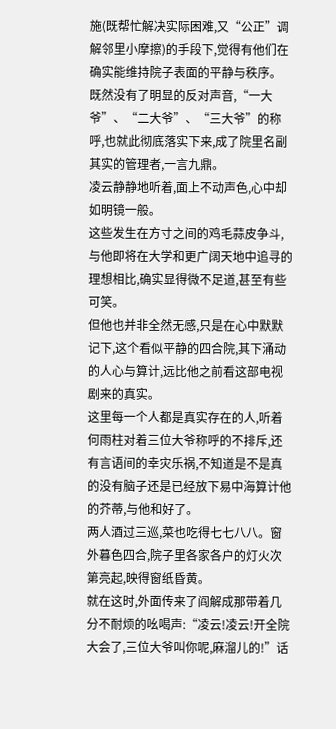施(既帮忙解决实际困难,又“公正”调解邻里小摩擦)的手段下,觉得有他们在确实能维持院子表面的平静与秩序。
既然没有了明显的反对声音,“一大爷”、“二大爷”、“三大爷”的称呼,也就此彻底落实下来,成了院里名副其实的管理者,一言九鼎。
凌云静静地听着,面上不动声色,心中却如明镜一般。
这些发生在方寸之间的鸡毛蒜皮争斗,与他即将在大学和更广阔天地中追寻的理想相比,确实显得微不足道,甚至有些可笑。
但他也并非全然无感,只是在心中默默记下,这个看似平静的四合院,其下涌动的人心与算计,远比他之前看这部电视剧来的真实。
这里每一个人都是真实存在的人,听着何雨柱对着三位大爷称呼的不排斥,还有言语间的幸灾乐祸,不知道是不是真的没有脑子还是已经放下易中海算计他的芥蒂,与他和好了。
两人酒过三巡,菜也吃得七七八八。窗外暮色四合,院子里各家各户的灯火次第亮起,映得窗纸昏黄。
就在这时,外面传来了阎解成那带着几分不耐烦的吆喝声:“凌云!凌云!开全院大会了,三位大爷叫你呢,麻溜儿的!”话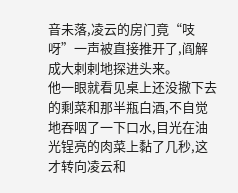音未落,凌云的房门竟“吱呀”一声被直接推开了,阎解成大剌剌地探进头来。
他一眼就看见桌上还没撤下去的剩菜和那半瓶白酒,不自觉地吞咽了一下口水,目光在油光锃亮的肉菜上黏了几秒,这才转向凌云和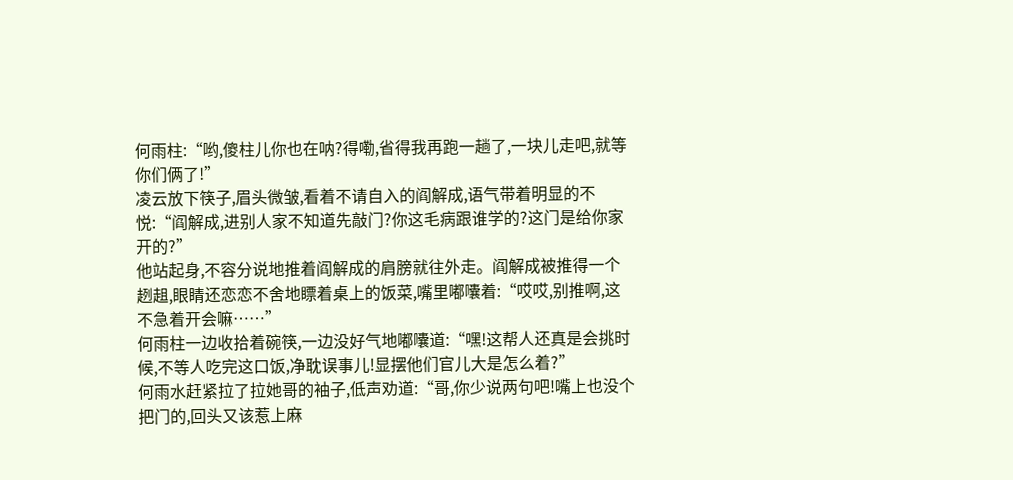何雨柱:“哟,傻柱儿你也在呐?得嘞,省得我再跑一趟了,一块儿走吧,就等你们俩了!”
凌云放下筷子,眉头微皱,看着不请自入的阎解成,语气带着明显的不悦:“阎解成,进别人家不知道先敲门?你这毛病跟谁学的?这门是给你家开的?”
他站起身,不容分说地推着阎解成的肩膀就往外走。阎解成被推得一个趔趄,眼睛还恋恋不舍地瞟着桌上的饭菜,嘴里嘟囔着:“哎哎,别推啊,这不急着开会嘛……”
何雨柱一边收拾着碗筷,一边没好气地嘟囔道:“嘿!这帮人还真是会挑时候,不等人吃完这口饭,净耽误事儿!显摆他们官儿大是怎么着?”
何雨水赶紧拉了拉她哥的袖子,低声劝道:“哥,你少说两句吧!嘴上也没个把门的,回头又该惹上麻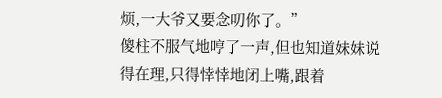烦,一大爷又要念叨你了。”
傻柱不服气地哼了一声,但也知道妹妹说得在理,只得悻悻地闭上嘴,跟着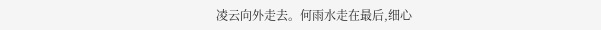凌云向外走去。何雨水走在最后,细心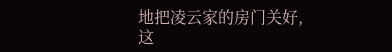地把凌云家的房门关好,这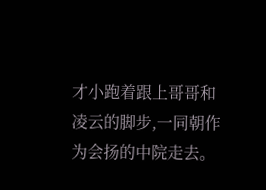才小跑着跟上哥哥和凌云的脚步,一同朝作为会扬的中院走去。